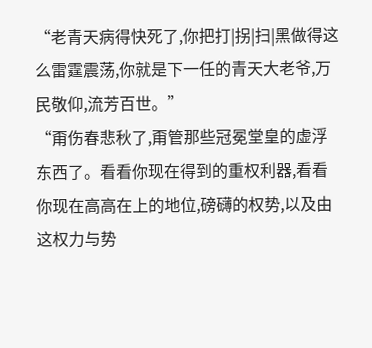“老青天病得快死了,你把打|拐|扫|黑做得这么雷霆震荡,你就是下一任的青天大老爷,万民敬仰,流芳百世。”
“甭伤春悲秋了,甭管那些冠冕堂皇的虚浮东西了。看看你现在得到的重权利器,看看你现在高高在上的地位,磅礴的权势,以及由这权力与势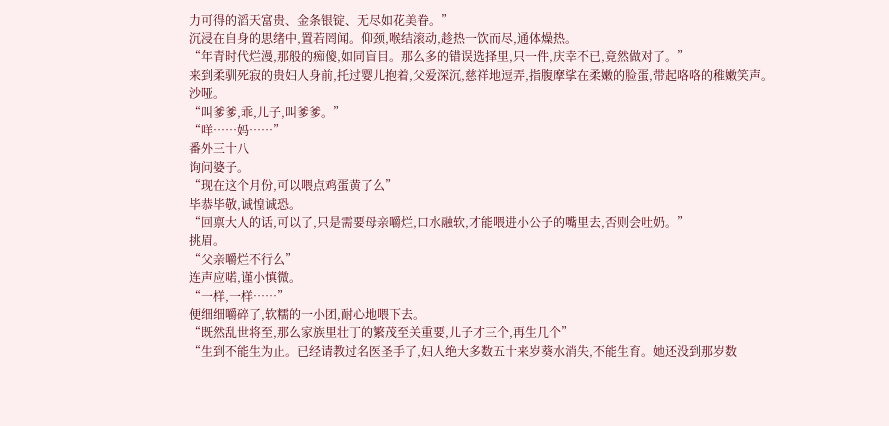力可得的滔天富贵、金条银锭、无尽如花美眷。”
沉浸在自身的思绪中,置若罔闻。仰颈,喉结滚动,趁热一饮而尽,通体燥热。
“年青时代烂漫,那般的痴傻,如同盲目。那么多的错误选择里,只一件,庆幸不已,竟然做对了。”
来到柔驯死寂的贵妇人身前,托过婴儿抱着,父爱深沉,慈祥地逗弄,指腹摩挲在柔嫩的脸蛋,带起咯咯的稚嫩笑声。
沙哑。
“叫爹爹,乖,儿子,叫爹爹。”
“咩……妈……”
番外三十八
询问婆子。
“现在这个月份,可以喂点鸡蛋黄了么”
毕恭毕敬,诚惶诚恐。
“回禀大人的话,可以了,只是需要母亲嚼烂,口水融软,才能喂进小公子的嘴里去,否则会吐奶。”
挑眉。
“父亲嚼烂不行么”
连声应喏,谨小慎微。
“一样,一样……”
便细细嚼碎了,软糯的一小团,耐心地喂下去。
“既然乱世将至,那么家族里壮丁的繁茂至关重要,儿子才三个,再生几个”
“生到不能生为止。已经请教过名医圣手了,妇人绝大多数五十来岁葵水消失,不能生育。她还没到那岁数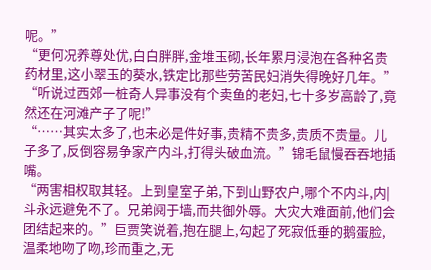呢。”
“更何况养尊处优,白白胖胖,金堆玉砌,长年累月浸泡在各种名贵药材里,这小翠玉的葵水,铁定比那些劳苦民妇消失得晚好几年。”
“听说过西郊一桩奇人异事没有个卖鱼的老妇,七十多岁高龄了,竟然还在河滩产子了呢!”
“……其实太多了,也未必是件好事,贵精不贵多,贵质不贵量。儿子多了,反倒容易争家产内斗,打得头破血流。”锦毛鼠慢吞吞地插嘴。
“两害相权取其轻。上到皇室子弟,下到山野农户,哪个不内斗,内|斗永远避免不了。兄弟阋于墙,而共御外辱。大灾大难面前,他们会团结起来的。”巨贾笑说着,抱在腿上,勾起了死寂低垂的鹅蛋脸,温柔地吻了吻,珍而重之,无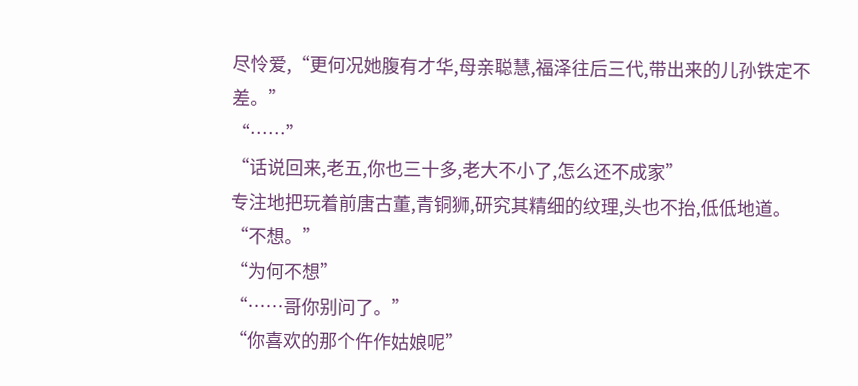尽怜爱,“更何况她腹有才华,母亲聪慧,福泽往后三代,带出来的儿孙铁定不差。”
“……”
“话说回来,老五,你也三十多,老大不小了,怎么还不成家”
专注地把玩着前唐古董,青铜狮,研究其精细的纹理,头也不抬,低低地道。
“不想。”
“为何不想”
“……哥你别问了。”
“你喜欢的那个仵作姑娘呢”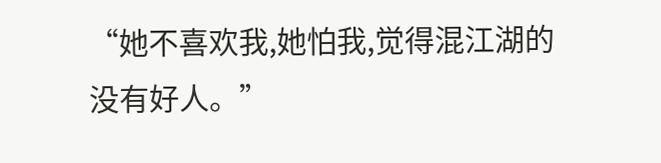“她不喜欢我,她怕我,觉得混江湖的没有好人。”